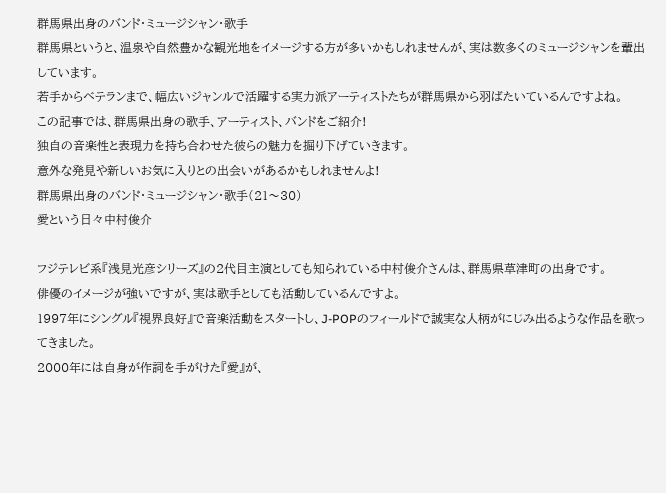群馬県出身のバンド・ミュージシャン・歌手
群馬県というと、温泉や自然豊かな観光地をイメージする方が多いかもしれませんが、実は数多くのミュージシャンを輩出しています。
若手からベテランまで、幅広いジャンルで活躍する実力派アーティストたちが群馬県から羽ばたいているんですよね。
この記事では、群馬県出身の歌手、アーティスト、バンドをご紹介!
独自の音楽性と表現力を持ち合わせた彼らの魅力を掘り下げていきます。
意外な発見や新しいお気に入りとの出会いがあるかもしれませんよ!
群馬県出身のバンド・ミュージシャン・歌手(21〜30)
愛という日々中村俊介

フジテレビ系『浅見光彦シリーズ』の2代目主演としても知られている中村俊介さんは、群馬県草津町の出身です。
俳優のイメージが強いですが、実は歌手としても活動しているんですよ。
1997年にシングル『視界良好』で音楽活動をスタートし、J-POPのフィールドで誠実な人柄がにじみ出るような作品を歌ってきました。
2000年には自身が作詞を手がけた『愛』が、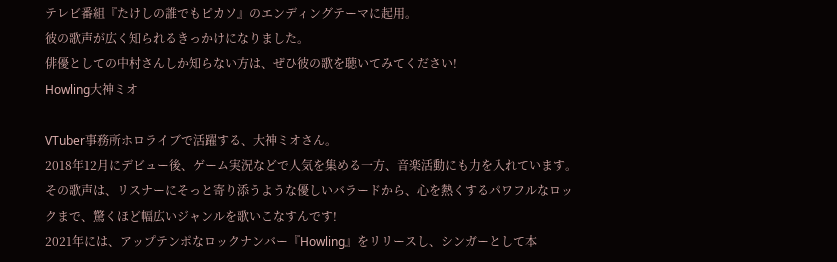テレビ番組『たけしの誰でもピカソ』のエンディングテーマに起用。
彼の歌声が広く知られるきっかけになりました。
俳優としての中村さんしか知らない方は、ぜひ彼の歌を聴いてみてください!
Howling大神ミオ

VTuber事務所ホロライブで活躍する、大神ミオさん。
2018年12月にデビュー後、ゲーム実況などで人気を集める一方、音楽活動にも力を入れています。
その歌声は、リスナーにそっと寄り添うような優しいバラードから、心を熱くするパワフルなロックまで、驚くほど幅広いジャンルを歌いこなすんです!
2021年には、アップテンポなロックナンバー『Howling』をリリースし、シンガーとして本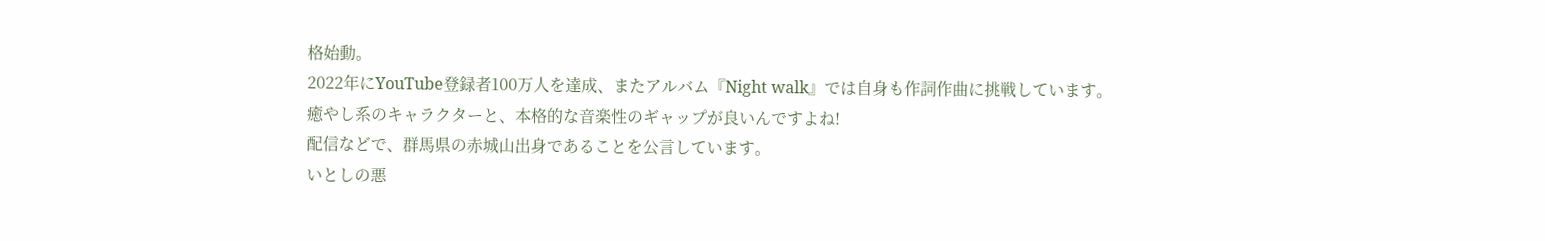格始動。
2022年にYouTube登録者100万人を達成、またアルバム『Night walk』では自身も作詞作曲に挑戦しています。
癒やし系のキャラクターと、本格的な音楽性のギャップが良いんですよね!
配信などで、群馬県の赤城山出身であることを公言しています。
いとしの悪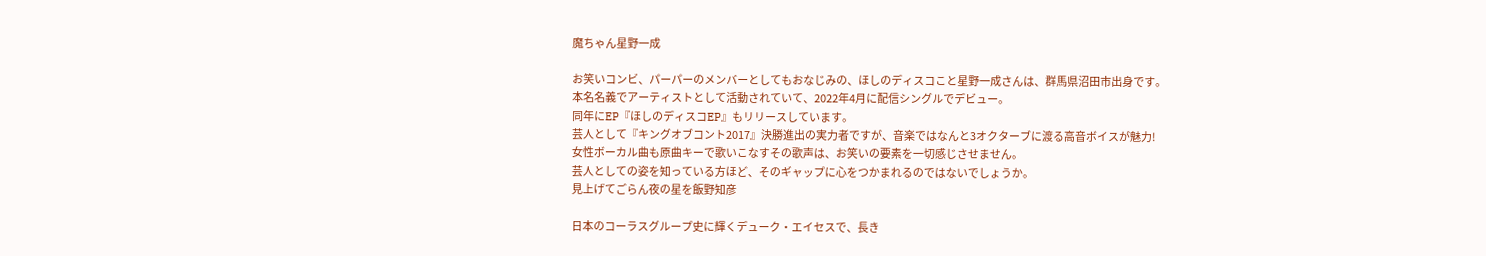魔ちゃん星野一成

お笑いコンビ、パーパーのメンバーとしてもおなじみの、ほしのディスコこと星野一成さんは、群馬県沼田市出身です。
本名名義でアーティストとして活動されていて、2022年4月に配信シングルでデビュー。
同年にEP『ほしのディスコEP』もリリースしています。
芸人として『キングオブコント2017』決勝進出の実力者ですが、音楽ではなんと3オクターブに渡る高音ボイスが魅力!
女性ボーカル曲も原曲キーで歌いこなすその歌声は、お笑いの要素を一切感じさせません。
芸人としての姿を知っている方ほど、そのギャップに心をつかまれるのではないでしょうか。
見上げてごらん夜の星を飯野知彦

日本のコーラスグループ史に輝くデューク・エイセスで、長き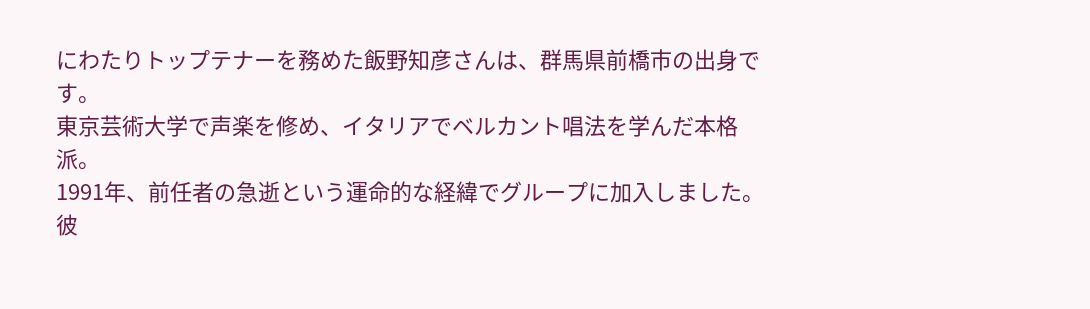にわたりトップテナーを務めた飯野知彦さんは、群馬県前橋市の出身です。
東京芸術大学で声楽を修め、イタリアでベルカント唱法を学んだ本格派。
1991年、前任者の急逝という運命的な経緯でグループに加入しました。
彼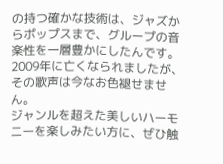の持つ確かな技術は、ジャズからポップスまで、グループの音楽性を一層豊かにしたんです。
2009年に亡くなられましたが、その歌声は今なお色褪せません。
ジャンルを超えた美しいハーモニーを楽しみたい方に、ぜひ触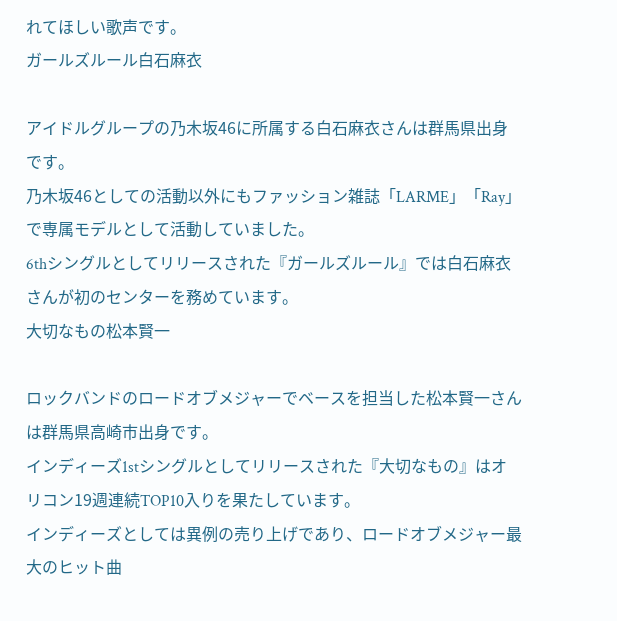れてほしい歌声です。
ガールズルール白石麻衣

アイドルグループの乃木坂46に所属する白石麻衣さんは群馬県出身です。
乃木坂46としての活動以外にもファッション雑誌「LARME」「Ray」で専属モデルとして活動していました。
6thシングルとしてリリースされた『ガールズルール』では白石麻衣さんが初のセンターを務めています。
大切なもの松本賢一

ロックバンドのロードオブメジャーでベースを担当した松本賢一さんは群馬県高崎市出身です。
インディーズ1stシングルとしてリリースされた『大切なもの』はオリコン19週連続TOP10入りを果たしています。
インディーズとしては異例の売り上げであり、ロードオブメジャー最大のヒット曲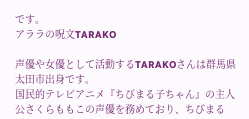です。
アララの呪文TARAKO

声優や女優として活動するTARAKOさんは群馬県太田市出身です。
国民的テレビアニメ『ちびまる子ちゃん』の主人公さくらももこの声優を務めており、ちびまる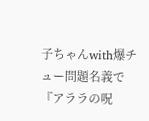子ちゃんwith爆チュー問題名義で『アララの呪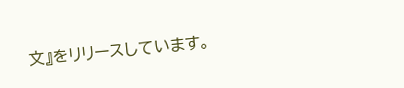文』をリリースしています。